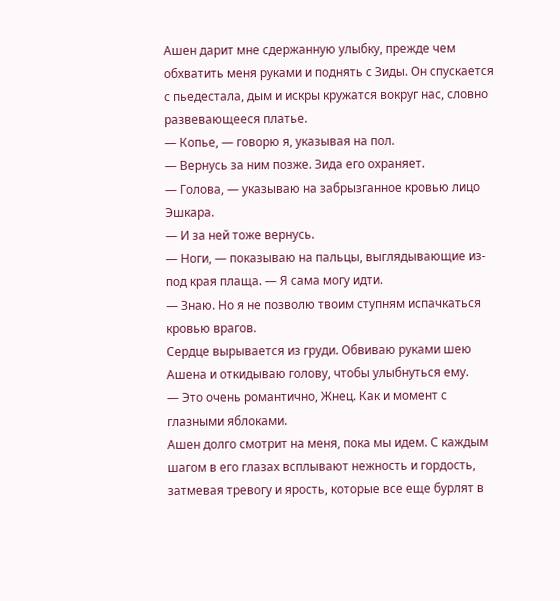Ашен дарит мне сдержанную улыбку, прежде чем обхватить меня руками и поднять с Зиды. Он спускается с пьедестала, дым и искры кружатся вокруг нас, словно развевающееся платье.
— Копье, — говорю я, указывая на пол.
— Вернусь за ним позже. Зида его охраняет.
— Голова, — указываю на забрызганное кровью лицо Эшкара.
— И за ней тоже вернусь.
— Ноги, — показываю на пальцы, выглядывающие из-под края плаща. — Я сама могу идти.
— Знаю. Но я не позволю твоим ступням испачкаться кровью врагов.
Сердце вырывается из груди. Обвиваю руками шею Ашена и откидываю голову, чтобы улыбнуться ему.
— Это очень романтично, Жнец. Как и момент с глазными яблоками.
Ашен долго смотрит на меня, пока мы идем. С каждым шагом в его глазах всплывают нежность и гордость, затмевая тревогу и ярость, которые все еще бурлят в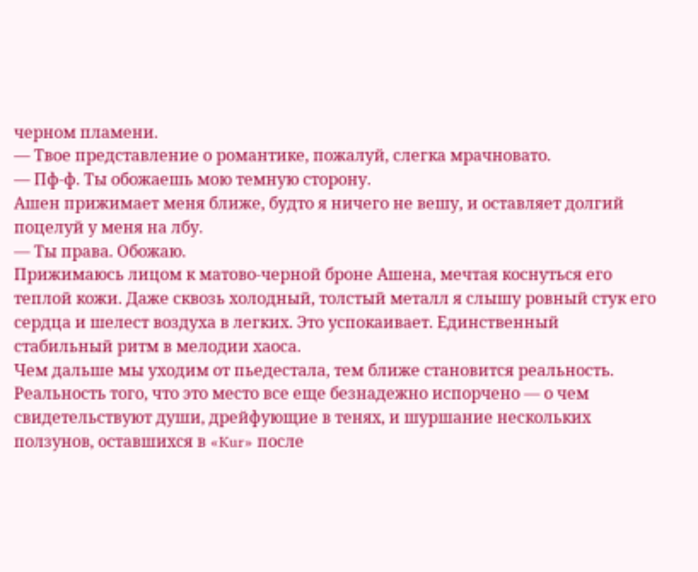черном пламени.
— Твое представление о романтике, пожалуй, слегка мрачновато.
— Пф-ф. Ты обожаешь мою темную сторону.
Ашен прижимает меня ближе, будто я ничего не вешу, и оставляет долгий поцелуй у меня на лбу.
— Ты права. Обожаю.
Прижимаюсь лицом к матово-черной броне Ашена, мечтая коснуться его теплой кожи. Даже сквозь холодный, толстый металл я слышу ровный стук его сердца и шелест воздуха в легких. Это успокаивает. Единственный стабильный ритм в мелодии хаоса.
Чем дальше мы уходим от пьедестала, тем ближе становится реальность. Реальность того, что это место все еще безнадежно испорчено — о чем свидетельствуют души, дрейфующие в тенях, и шуршание нескольких ползунов, оставшихся в «Kur» после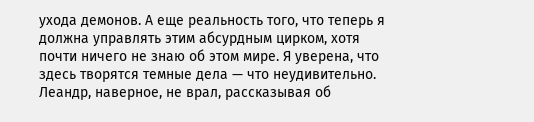ухода демонов. А еще реальность того, что теперь я должна управлять этим абсурдным цирком, хотя почти ничего не знаю об этом мире. Я уверена, что здесь творятся темные дела — что неудивительно. Леандр, наверное, не врал, рассказывая об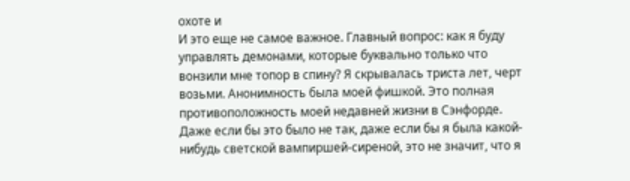охоте и
И это еще не самое важное. Главный вопрос: как я буду управлять демонами, которые буквально только что вонзили мне топор в спину? Я скрывалась триста лет, черт возьми. Анонимность была моей фишкой. Это полная противоположность моей недавней жизни в Сэнфорде. Даже если бы это было не так, даже если бы я была какой-нибудь светской вампиршей-сиреной, это не значит, что я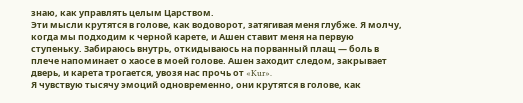знаю, как управлять целым Царством.
Эти мысли крутятся в голове, как водоворот, затягивая меня глубже. Я молчу, когда мы подходим к черной карете, и Ашен ставит меня на первую ступеньку. Забираюсь внутрь, откидываюсь на порванный плащ — боль в плече напоминает о хаосе в моей голове. Ашен заходит следом, закрывает дверь, и карета трогается, увозя нас прочь от «Kur».
Я чувствую тысячу эмоций одновременно, они крутятся в голове, как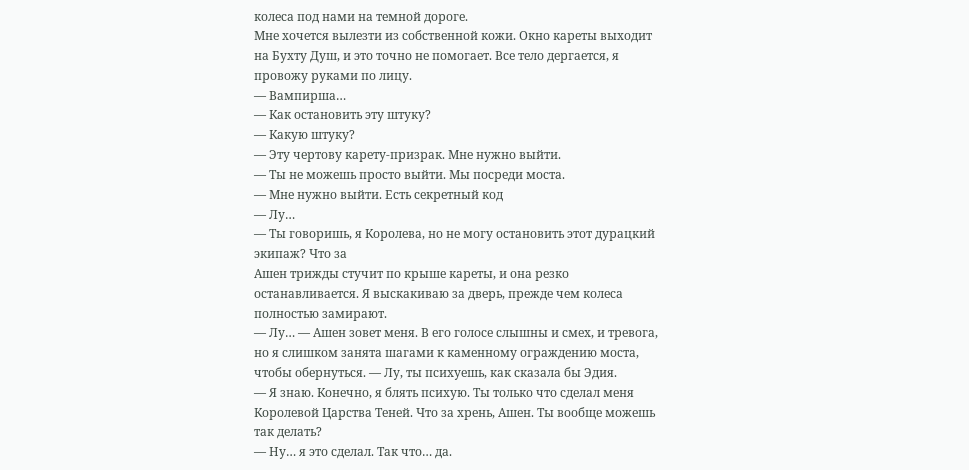колеса под нами на темной дороге.
Мне хочется вылезти из собственной кожи. Окно кареты выходит на Бухту Душ, и это точно не помогает. Все тело дергается, я провожу руками по лицу.
— Вампирша…
— Как остановить эту штуку?
— Какую штуку?
— Эту чертову карету-призрак. Мне нужно выйти.
— Ты не можешь просто выйти. Мы посреди моста.
— Мне нужно выйти. Есть секретный код
— Лу…
— Ты говоришь, я Королева, но не могу остановить этот дурацкий экипаж? Что за
Ашен трижды стучит по крыше кареты, и она резко останавливается. Я выскакиваю за дверь, прежде чем колеса полностью замирают.
— Лу… — Ашен зовет меня. В его голосе слышны и смех, и тревога, но я слишком занята шагами к каменному ограждению моста, чтобы обернуться. — Лу, ты психуешь, как сказала бы Эдия.
— Я знаю. Конечно, я блять психую. Ты только что сделал меня Королевой Царства Теней. Что за хрень, Ашен. Ты вообще можешь так делать?
— Ну… я это сделал. Так что… да.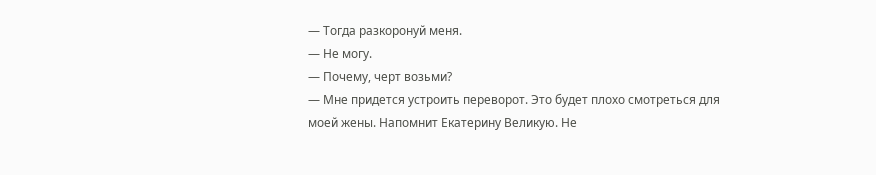— Тогда разкоронуй меня.
— Не могу.
— Почему, черт возьми?
— Мне придется устроить переворот. Это будет плохо смотреться для моей жены. Напомнит Екатерину Великую. Не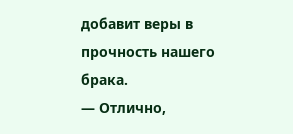добавит веры в прочность нашего брака.
— Отлично,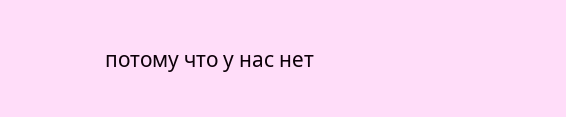потому что у нас нет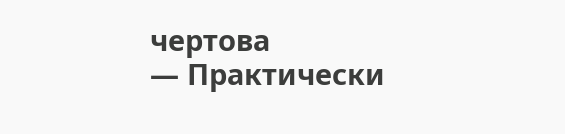чертова
— Практически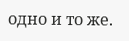одно и то же.